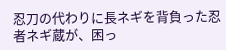忍刀の代わりに長ネギを背負った忍者ネギ蔵が、困っ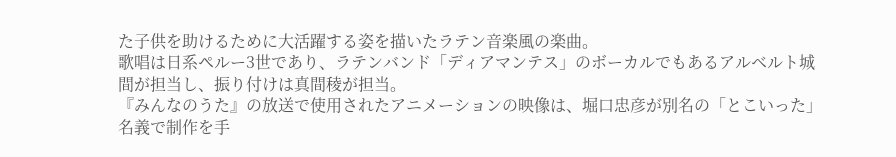た子供を助けるために大活躍する姿を描いたラテン音楽風の楽曲。
歌唱は日系ペルー3世であり、ラテンバンド「ディアマンテス」のボーカルでもあるアルベルト城間が担当し、振り付けは真間稜が担当。
『みんなのうた』の放送で使用されたアニメーションの映像は、堀口忠彦が別名の「とこいった」名義で制作を手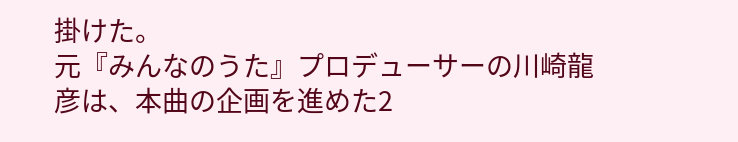掛けた。
元『みんなのうた』プロデューサーの川崎龍彦は、本曲の企画を進めた2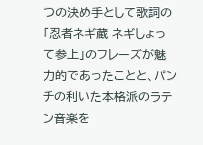つの決め手として歌詞の「忍者ネギ蔵 ネギしょって参上」のフレーズが魅力的であったことと、パンチの利いた本格派のラテン音楽を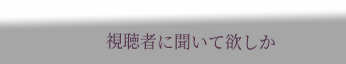視聴者に聞いて欲しか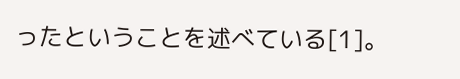ったということを述べている[1]。